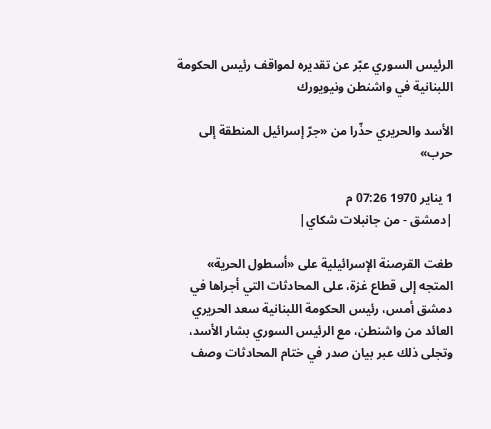الرئيس السوري عبّر عن تقديره لمواقف رئيس الحكومة اللبنانية في واشنطن ونيويورك

الأسد والحريري حذّرا من «جرّ إسرائيل المنطقة إلى حرب»

1 يناير 1970 07:26 م
|دمشق - من جانبلات شكاي|

طغت القرصنة الإسرائيلية على «أسطول الحرية» المتجه إلى قطاع غزة، على المحادثات التي أجراها في دمشق أمس، رئيس الحكومة اللبنانية سعد الحريري العائد من واشنطن، مع الرئيس السوري بشار الأسد، وتجلى ذلك عبر بيان صدر في ختام المحادثات وصف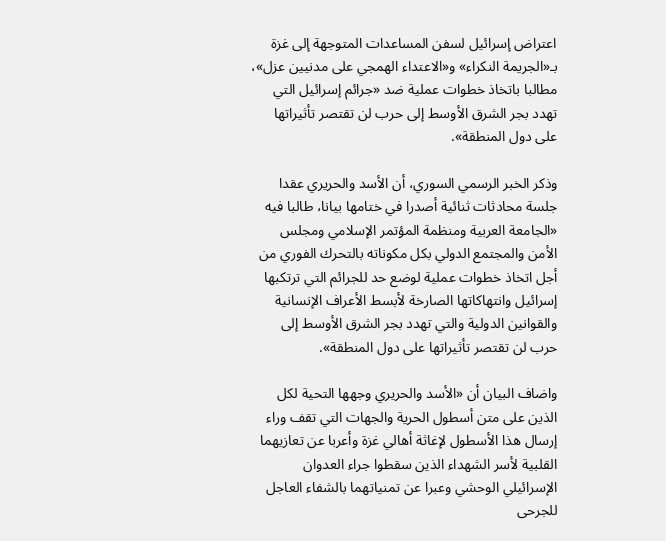اعتراض إسرائيل لسفن المساعدات المتوجهة إلى غزة بـ«الجريمة النكراء» و«الاعتداء الهمجي على مدنيين عزل»، مطالبا باتخاذ خطوات عملية ضد «جرائم إسرائيل التي تهدد بجر الشرق الأوسط إلى حرب لن تقتصر تأثيراتها على دول المنطقة».

وذكر الخبر الرسمي السوري، أن الأسد والحريري عقدا جلسة محادثات ثنائية أصدرا في ختامها بيانا، طالبا فيه «الجامعة العربية ومنظمة المؤتمر الإسلامي ومجلس الأمن والمجتمع الدولي بكل مكوناته بالتحرك الفوري من أجل اتخاذ خطوات عملية لوضع حد للجرائم التي ترتكبها إسرائيل وانتهاكاتها الصارخة لأبسط الأعراف الإنسانية والقوانين الدولية والتي تهدد بجر الشرق الأوسط إلى حرب لن تقتصر تأثيراتها على دول المنطقة».

واضاف البيان أن «الأسد والحريري وجهها التحية لكل الذين على متن أسطول الحرية والجهات التي تقف وراء إرسال هذا الأسطول لإغاثة أهالي غزة وأعربا عن تعازيهما القلبية لأسر الشهداء الذين سقطوا جراء العدوان الإسرائيلي الوحشي وعبرا عن تمنياتهما بالشفاء العاجل للجرحى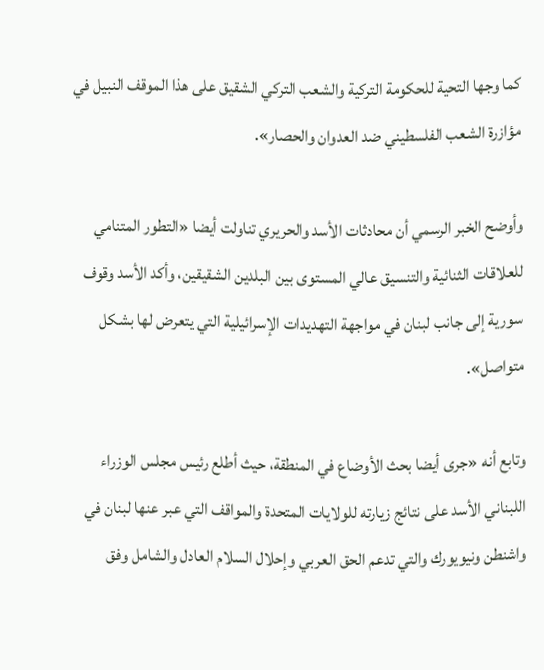كما وجها التحية للحكومة التركية والشعب التركي الشقيق على هذا الموقف النبيل في مؤازرة الشعب الفلسطيني ضد العدوان والحصار».

وأوضح الخبر الرسمي أن محادثات الأسد والحريري تناولت أيضا «التطور المتنامي للعلاقات الثنائية والتنسيق عالي المستوى بين البلدين الشقيقين، وأكد الأسد وقوف سورية إلى جانب لبنان في مواجهة التهديدات الإسرائيلية التي يتعرض لها بشكل متواصل».

وتابع أنه «جرى أيضا بحث الأوضاع في المنطقة، حيث أطلع رئيس مجلس الوزراء اللبناني الأسد على نتائج زيارته للولايات المتحدة والمواقف التي عبر عنها لبنان في واشنطن ونيويورك والتي تدعم الحق العربي وإحلال السلام العادل والشامل وفق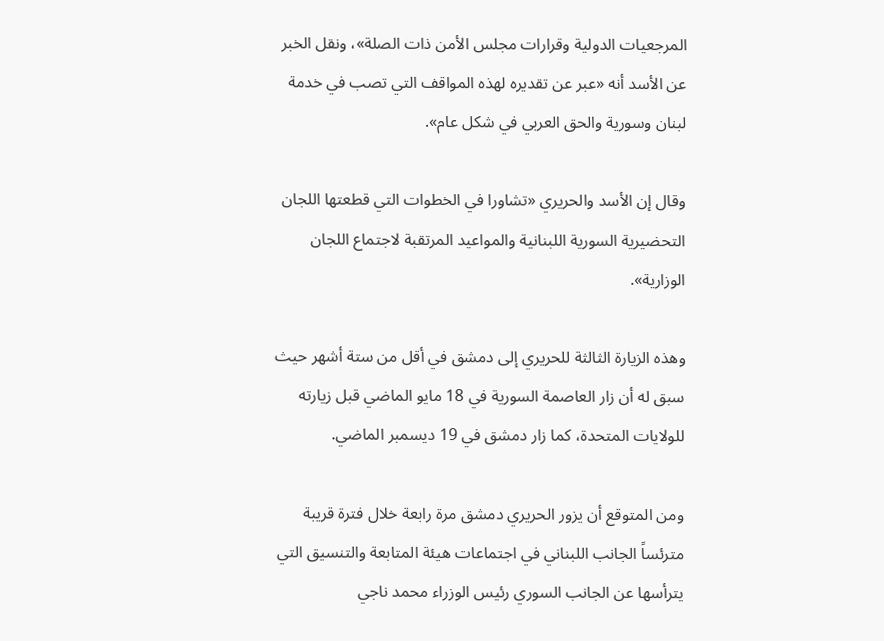المرجعيات الدولية وقرارات مجلس الأمن ذات الصلة»، ونقل الخبر عن الأسد أنه «عبر عن تقديره لهذه المواقف التي تصب في خدمة لبنان وسورية والحق العربي في شكل عام».

وقال إن الأسد والحريري «تشاورا في الخطوات التي قطعتها اللجان التحضيرية السورية اللبنانية والمواعيد المرتقبة لاجتماع اللجان الوزارية».

وهذه الزيارة الثالثة للحريري إلى دمشق في أقل من ستة أشهر حيث سبق له أن زار العاصمة السورية في 18 مايو الماضي قبل زيارته للولايات المتحدة، كما زار دمشق في 19 ديسمبر الماضي.

ومن المتوقع أن يزور الحريري دمشق مرة رابعة خلال فترة قريبة مترئساً الجانب اللبناني في اجتماعات هيئة المتابعة والتنسيق التي يترأسها عن الجانب السوري رئيس الوزراء محمد ناجي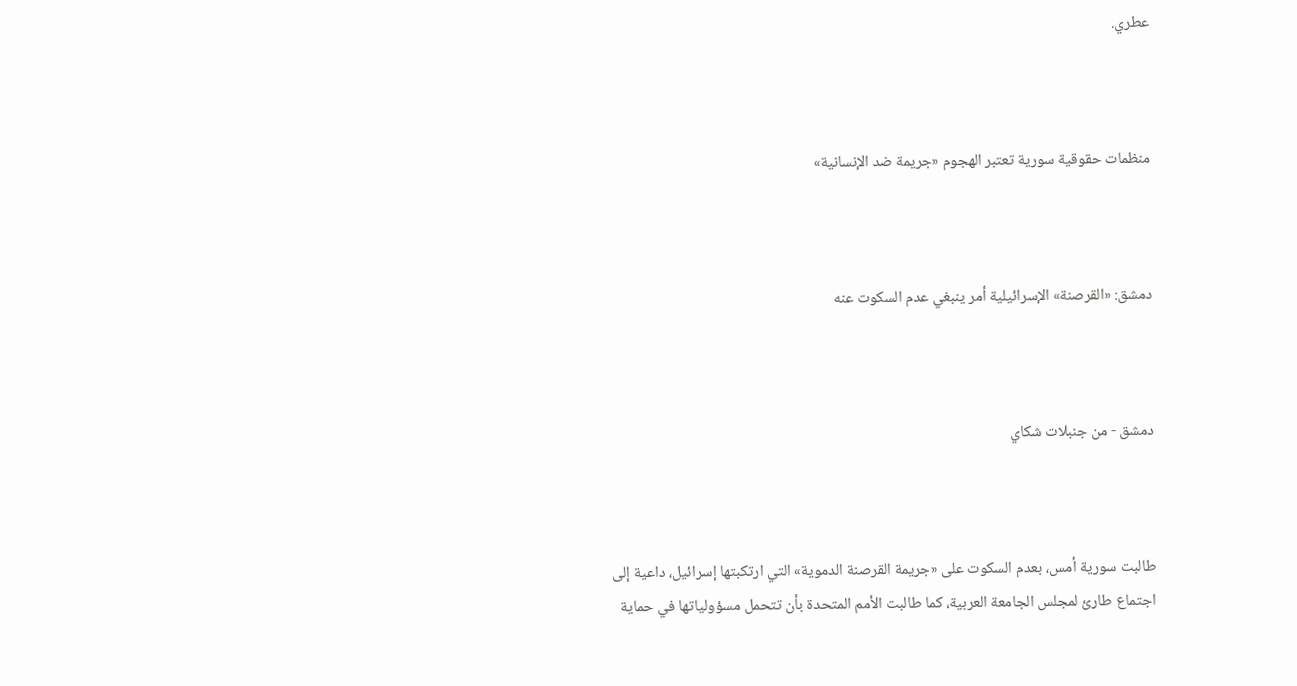عطري.



منظمات حقوقية سورية تعتبر الهجوم «جريمة ضد الإنسانية»



دمشق: «القرصنة» الإسرائيلية أمر ينبغي عدم السكوت عنه



دمشق - من جنبلات شكاي



طالبت سورية أمس، بعدم السكوت على «جريمة القرصنة الدموية» التي ارتكبتها إسرائيل، داعية إلى اجتماع طارئ لمجلس الجامعة العربية، كما طالبت الأمم المتحدة بأن تتحمل مسؤولياتها في حماية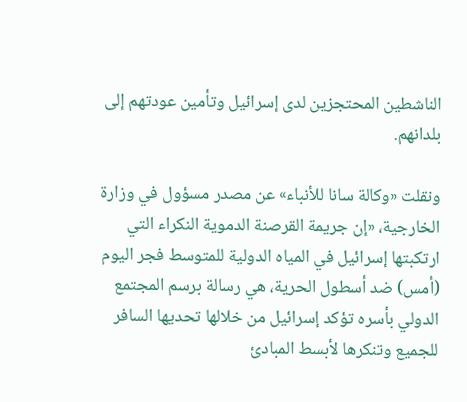الناشطين المحتجزين لدى إسرائيل وتأمين عودتهم إلى بلدانهم.

ونقلت «وكالة سانا للأنباء» عن مصدر مسؤول في وزارة الخارجية، «إن جريمة القرصنة الدموية النكراء التي ارتكبتها إسرائيل في المياه الدولية للمتوسط فجر اليوم (أمس) ضد أسطول الحرية، هي رسالة برسم المجتمع الدولي بأسره تؤكد إسرائيل من خلالها تحديها السافر للجميع وتنكرها لأبسط المبادئ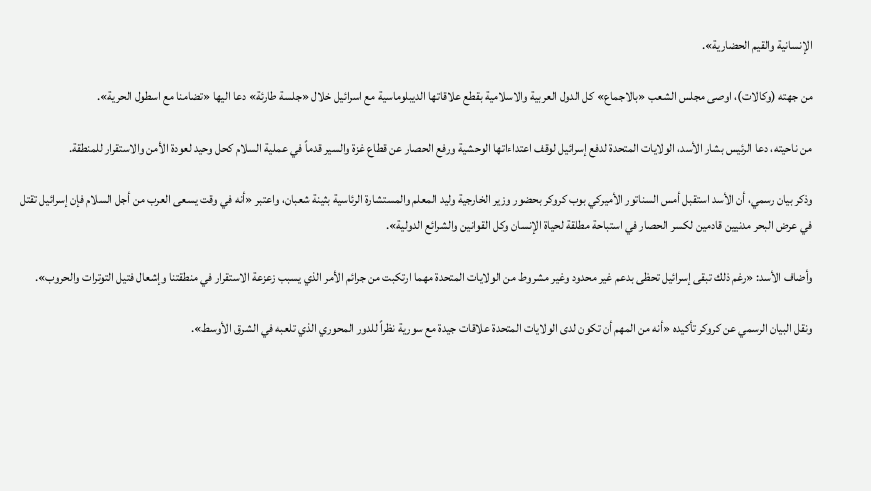الإنسانية والقيم الحضارية».

من جهته (وكالات)، اوصى مجلس الشعب «بالاجماع» كل الدول العربية والاسلامية بقطع علاقاتها الديبلوماسية مع اسرائيل خلال «جلسة طارئة» دعا اليها «تضامنا مع اسطول الحرية».

من ناحيته، دعا الرئيس بشار الأسد، الولايات المتحدة لدفع إسرائيل لوقف اعتداءاتها الوحشية ورفع الحصار عن قطاع غزة والسير قدماً في عملية السلام كحل وحيد لعودة الأمن والاستقرار للمنطقة.

وذكر بيان رسمي، أن الأسد استقبل أمس السناتور الأميركي بوب كروكر بحضور وزير الخارجية وليد المعلم والمستشارة الرئاسية بثينة شعبان، واعتبر «أنه في وقت يسعى العرب من أجل السلام فإن إسرائيل تقتل في عرض البحر مدنيين قادمين لكسر الحصار في استباحة مطلقة لحياة الإنسان وكل القوانين والشرائع الدولية».

وأضاف الأسد: «رغم ذلك تبقى إسرائيل تحظى بدعم غير محدود وغير مشروط من الولايات المتحدة مهما ارتكبت من جرائم الأمر الذي يسبب زعزعة الاستقرار في منطقتنا وإشعال فتيل التوترات والحروب».

ونقل البيان الرسمي عن كروكر تأكيده «أنه من المهم أن تكون لدى الولايات المتحدة علاقات جيدة مع سورية نظراً للدور المحوري الذي تلعبه في الشرق الأوسط».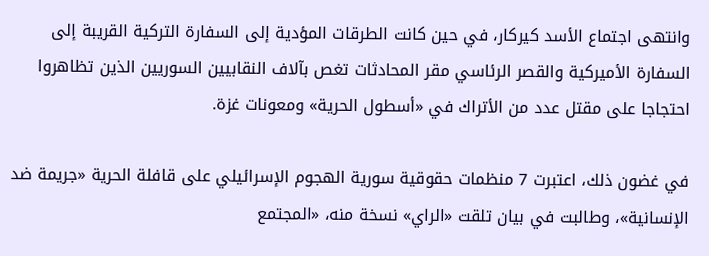وانتهى اجتماع الأسد كيركار، في حين كانت الطرقات المؤدية إلى السفارة التركية القريبة إلى السفارة الأميركية والقصر الرئاسي مقر المحادثات تغص بآلاف النقابيين السوريين الذين تظاهروا احتجاجا على مقتل عدد من الأتراك في «أسطول الحرية» ومعونات غزة.

في غضون ذلك، اعتبرت 7 منظمات حقوقية سورية الهجوم الإسرائيلي على قافلة الحرية «جريمة ضد الإنسانية»، وطالبت في بيان تلقت «الراي» نسخة منه، «المجتمع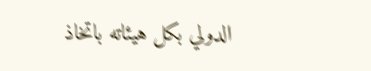الدولي بكل هيئاته باتخاذ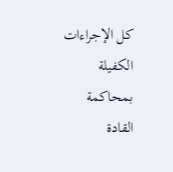كل الإجراءات الكفيلة بمحاكمة القادة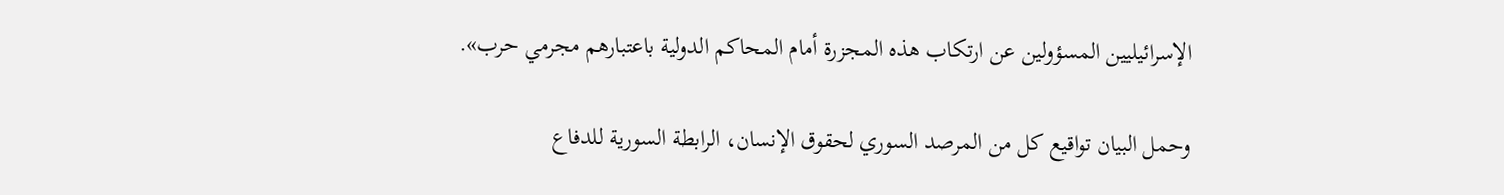الإسرائيليين المسؤولين عن ارتكاب هذه المجزرة أمام المحاكم الدولية باعتبارهم مجرمي حرب».

وحمل البيان تواقيع كل من المرصد السوري لحقوق الإنسان، الرابطة السورية للدفاع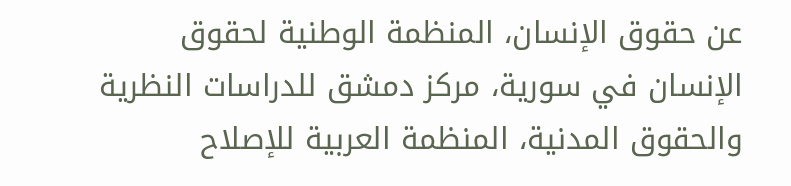عن حقوق الإنسان، المنظمة الوطنية لحقوق الإنسان في سورية، مركز دمشق للدراسات النظرية والحقوق المدنية، المنظمة العربية للإصلاح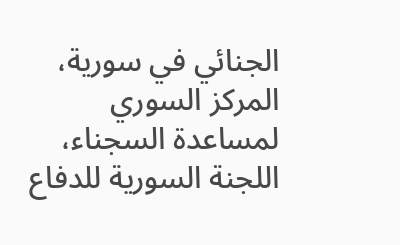الجنائي في سورية، المركز السوري لمساعدة السجناء، اللجنة السورية للدفاع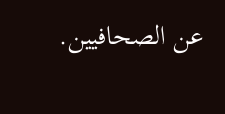عن الصحافيين.